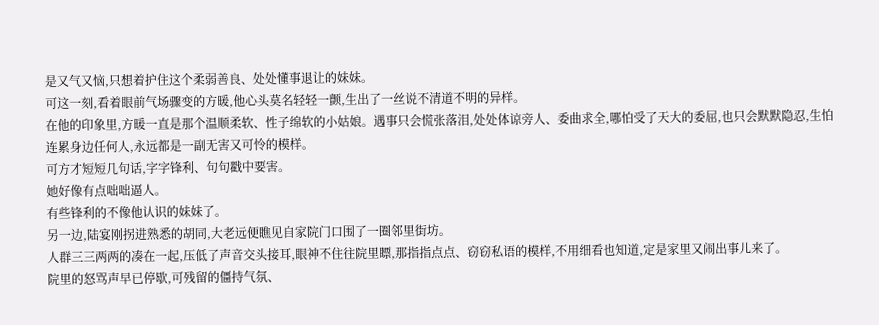是又气又恼,只想着护住这个柔弱善良、处处懂事退让的妹妹。
可这一刻,看着眼前气场骤变的方暖,他心头莫名轻轻一颤,生出了一丝说不清道不明的异样。
在他的印象里,方暖一直是那个温顺柔软、性子绵软的小姑娘。遇事只会慌张落泪,处处体谅旁人、委曲求全,哪怕受了天大的委屈,也只会默默隐忍,生怕连累身边任何人,永远都是一副无害又可怜的模样。
可方才短短几句话,字字锋利、句句戳中要害。
她好像有点咄咄逼人。
有些锋利的不像他认识的妹妹了。
另一边,陆宴刚拐进熟悉的胡同,大老远便瞧见自家院门口围了一圈邻里街坊。
人群三三两两的凑在一起,压低了声音交头接耳,眼神不住往院里瞟,那指指点点、窃窃私语的模样,不用细看也知道,定是家里又闹出事儿来了。
院里的怒骂声早已停歇,可残留的僵持气氛、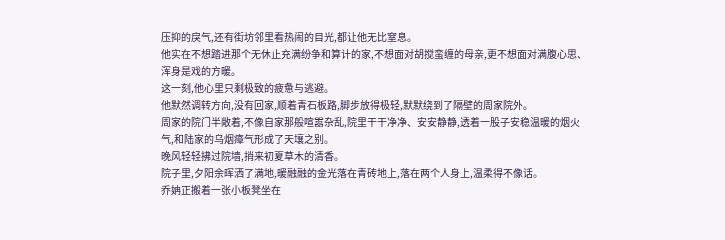压抑的戾气,还有街坊邻里看热闹的目光,都让他无比窒息。
他实在不想踏进那个无休止充满纷争和算计的家,不想面对胡搅蛮缠的母亲,更不想面对满腹心思、浑身是戏的方暖。
这一刻,他心里只剩极致的疲惫与逃避。
他默然调转方向,没有回家,顺着青石板路,脚步放得极轻,默默绕到了隔壁的周家院外。
周家的院门半敞着,不像自家那般喧嚣杂乱,院里干干净净、安安静静,透着一股子安稳温暖的烟火气,和陆家的乌烟瘴气形成了天壤之别。
晚风轻轻拂过院墙,捎来初夏草木的清香。
院子里,夕阳余晖洒了满地,暖融融的金光落在青砖地上,落在两个人身上,温柔得不像话。
乔姌正搬着一张小板凳坐在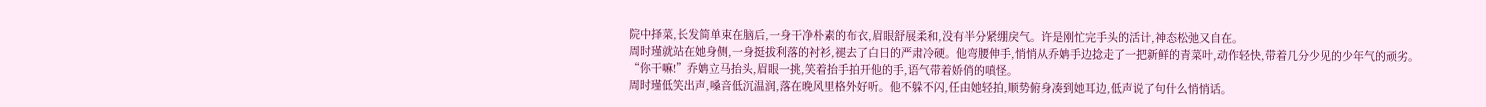院中择菜,长发简单束在脑后,一身干净朴素的布衣,眉眼舒展柔和,没有半分紧绷戾气。许是刚忙完手头的活计,神态松弛又自在。
周时瑾就站在她身侧,一身挺拔利落的衬衫,褪去了白日的严肃冷硬。他弯腰伸手,悄悄从乔姌手边捻走了一把新鲜的青菜叶,动作轻快,带着几分少见的少年气的顽劣。
“你干嘛!”乔姌立马抬头,眉眼一挑,笑着抬手拍开他的手,语气带着娇俏的嗔怪。
周时瑾低笑出声,嗓音低沉温润,落在晚风里格外好听。他不躲不闪,任由她轻拍,顺势俯身凑到她耳边,低声说了句什么悄悄话。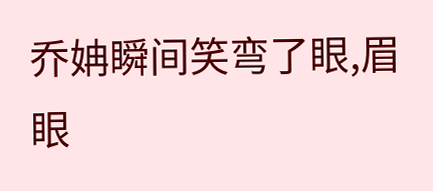乔姌瞬间笑弯了眼,眉眼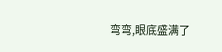弯弯,眼底盛满了